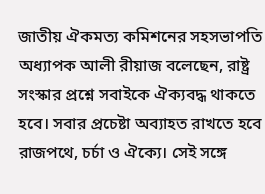জাতীয় ঐকমত্য কমিশনের সহসভাপতি অধ্যাপক আলী রীয়াজ বলেছেন, রাষ্ট্র সংস্কার প্রশ্নে সবাইকে ঐক্যবদ্ধ থাকতে হবে। সবার প্রচেষ্টা অব্যাহত রাখতে হবে রাজপথে, চর্চা ও ঐক্যে। সেই সঙ্গে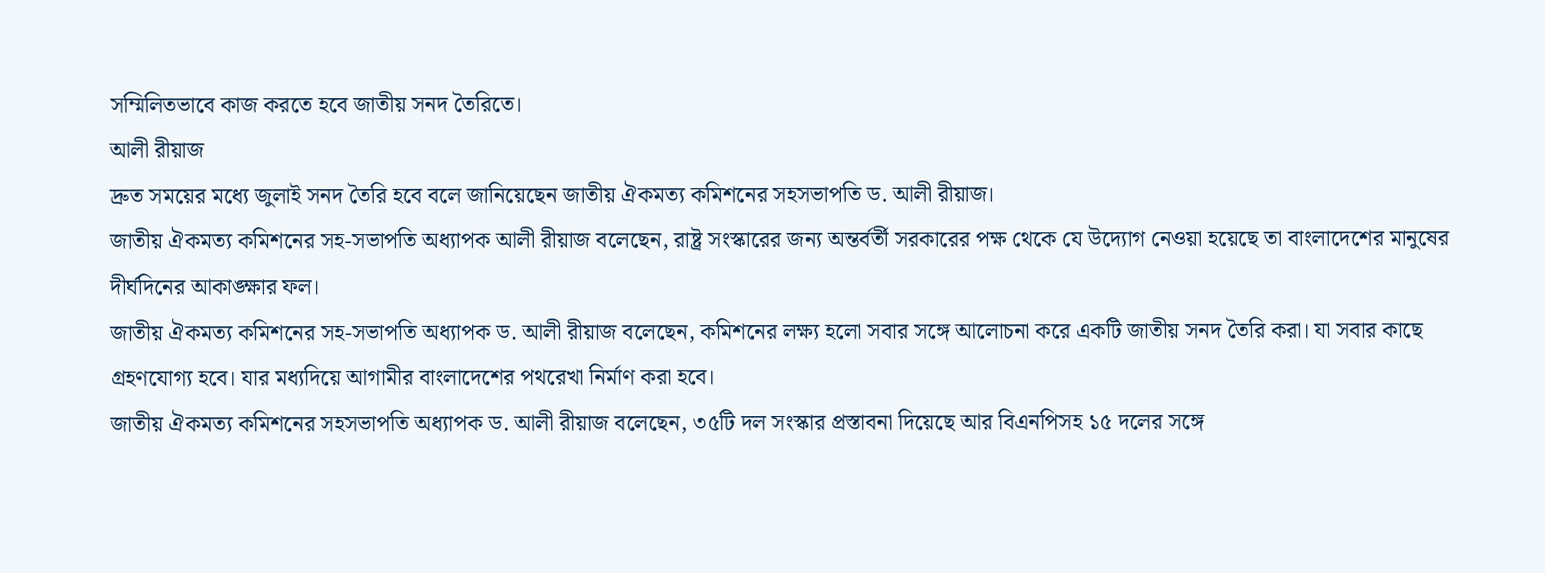সম্মিলিতভাবে কাজ করতে হবে জাতীয় সনদ তৈরিতে।
আলী রীয়াজ
দ্রুত সময়ের মধ্যে জুলাই সনদ তৈরি হবে বলে জানিয়েছেন জাতীয় ঐকমত্য কমিশনের সহসভাপতি ড. আলী রীয়াজ।
জাতীয় ঐকমত্য কমিশনের সহ-সভাপতি অধ্যাপক আলী রীয়াজ বলেছেন, রাষ্ট্র সংস্কারের জন্য অন্তর্বর্তী সরকারের পক্ষ থেকে যে উদ্যোগ নেওয়া হয়েছে তা বাংলাদেশের মানুষের দীর্ঘদিনের আকাঙ্ক্ষার ফল।
জাতীয় ঐকমত্য কমিশনের সহ-সভাপতি অধ্যাপক ড. আলী রীয়াজ বলেছেন, কমিশনের লক্ষ্য হলো সবার সঙ্গে আলোচনা করে একটি জাতীয় সনদ তৈরি করা। যা সবার কাছে গ্রহণযোগ্য হবে। যার মধ্যদিয়ে আগামীর বাংলাদেশের পথরেখা নির্মাণ করা হবে।
জাতীয় ঐকমত্য কমিশনের সহসভাপতি অধ্যাপক ড. আলী রীয়াজ বলেছেন, ৩৫টি দল সংস্কার প্রস্তাবনা দিয়েছে আর বিএনপিসহ ১৫ দলের সঙ্গে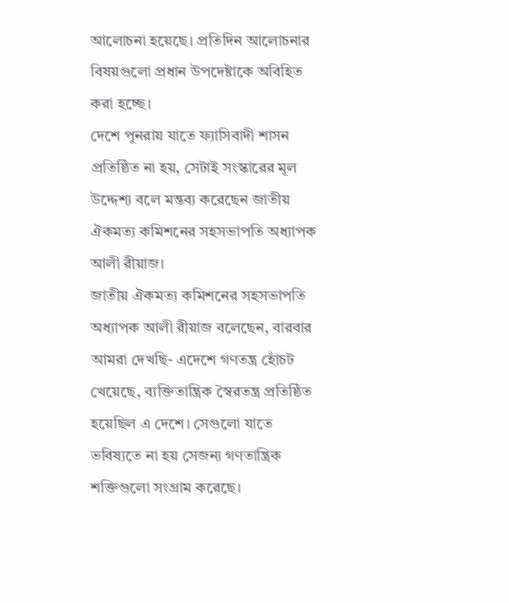আলোচনা হয়েছে। প্রতিদিন আলোচনার বিষয়গুলো প্রধান উপদেষ্টাকে অবিহিত করা হচ্ছে।
দেশে পুনরায় যাতে ফ্যাসিবাদী শাসন প্রতিষ্ঠিত না হয়, সেটাই সংস্কারের মূল উদ্দেশ্য বলে মন্তব্য করেছেন জাতীয় ঐকমত্য কমিশনের সহসভাপতি অধ্যাপক আলী রীয়াজ।
জাতীয় ঐকমত্য কমিশনের সহসভাপতি অধ্যাপক আলী রীয়াজ বলেছেন, বারবার আমরা দেখছি- এদেশে গণতন্ত্র হোঁচট খেয়েছে, ব্যক্তিতান্ত্রিক স্বৈরতন্ত্র প্রতিষ্ঠিত হয়েছিল এ দেশে। সেগুলো যাতে ভবিষ্যতে না হয় সেজন্য গণতান্ত্রিক শক্তিগুলো সংগ্রাম করেছে।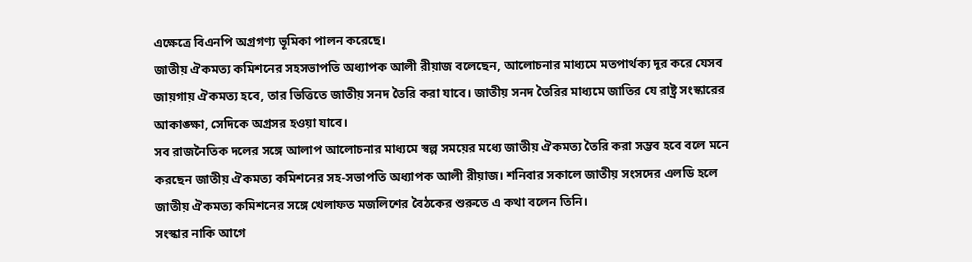এক্ষেত্রে বিএনপি অগ্রগণ্য ভূমিকা পালন করেছে।
জাতীয় ঐকমত্য কমিশনের সহসভাপতি অধ্যাপক আলী রীয়াজ বলেছেন, আলোচনার মাধ্যমে মতপার্থক্য দূর করে যেসব জায়গায় ঐকমত্য হবে, তার ভিত্তিতে জাতীয় সনদ তৈরি করা যাবে। জাতীয় সনদ তৈরির মাধ্যমে জাতির যে রাষ্ট্র সংস্কারের আকাঙ্ক্ষা, সেদিকে অগ্রসর হওয়া যাবে।
সব রাজনৈতিক দলের সঙ্গে আলাপ আলোচনার মাধ্যমে স্বল্প সময়ের মধ্যে জাতীয় ঐকমত্য তৈরি করা সম্ভব হবে বলে মনে করছেন জাতীয় ঐকমত্য কমিশনের সহ-সভাপতি অধ্যাপক আলী রীয়াজ। শনিবার সকালে জাতীয় সংসদের এলডি হলে জাতীয় ঐকমত্য কমিশনের সঙ্গে খেলাফত মজলিশের বৈঠকের শুরুতে এ কথা বলেন তিনি।
সংস্কার নাকি আগে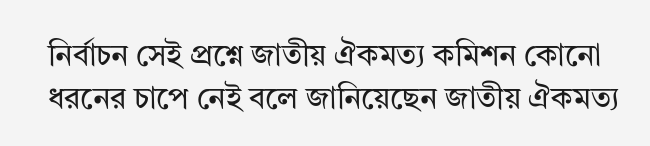নির্বাচন সেই প্রশ্নে জাতীয় ঐকমত্য কমিশন কোনো ধরনের চাপে নেই বলে জানিয়েছেন জাতীয় ঐকমত্য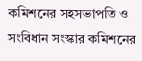কমিশনের সহসভাপতি ও সংবিধান সংস্কার কমিশনের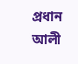প্রধান আলী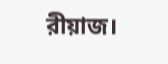রীয়াজ।